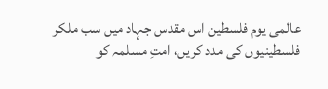عالمی یوم فلسطین اس مقدس جہاد میں سب ملکر فلسطینیوں کی مدد کریں، امتِ مسلمہ کو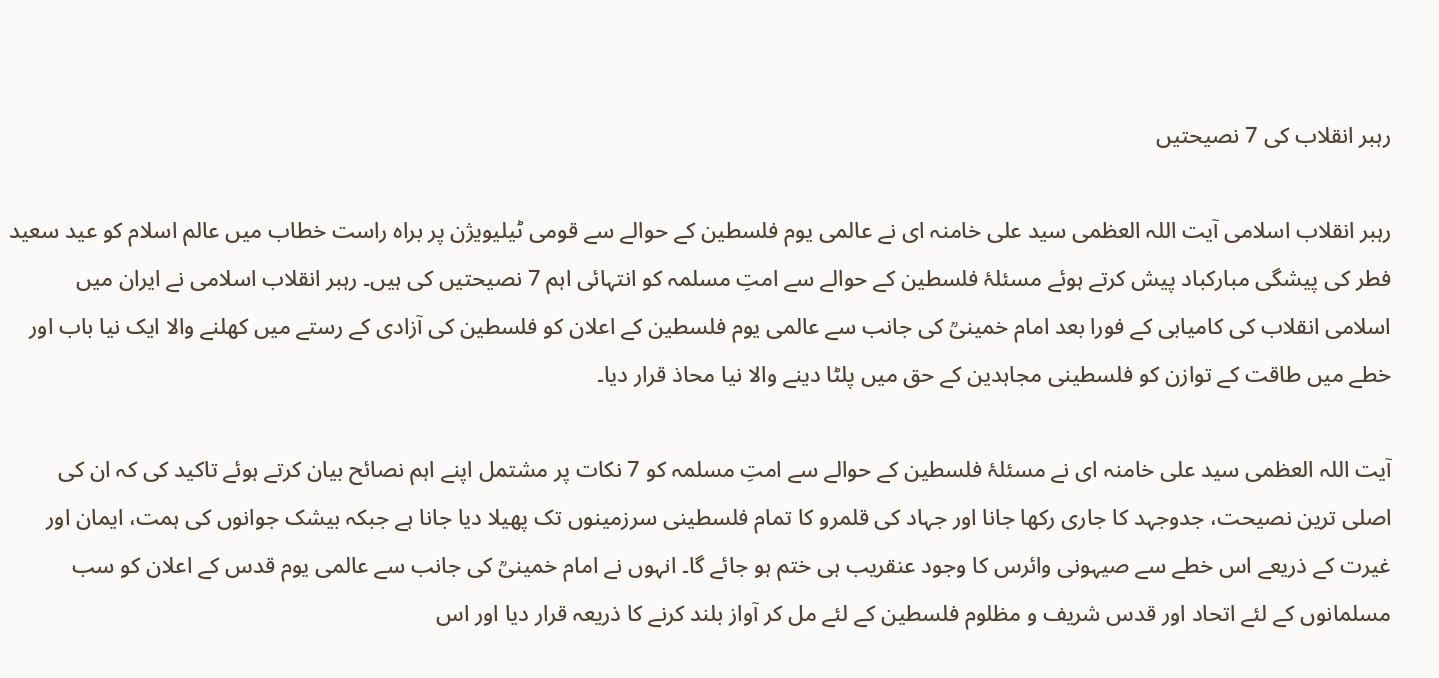رہبر انقلاب کی 7 نصیحتیں

رہبر انقلاب اسلامی آیت اللہ العظمی سید علی خامنہ ای نے عالمی یوم فلسطین کے حوالے سے قومی ٹیلیویژن پر براہ راست خطاب میں عالم اسلام کو عید سعید فطر کی پیشگی مبارکباد پیش کرتے ہوئے مسئلۂ فلسطین کے حوالے سے امتِ مسلمہ کو انتہائی اہم 7 نصیحتیں کی ہیں۔ رہبر انقلاب اسلامی نے ایران میں اسلامی انقلاب کی کامیابی کے فورا بعد امام خمینیؒ کی جانب سے عالمی یوم فلسطین کے اعلان کو فلسطین کی آزادی کے رستے میں کھلنے والا ایک نیا باب اور خطے میں طاقت کے توازن کو فلسطینی مجاہدین کے حق میں پلٹا دینے والا نیا محاذ قرار دیا۔

آیت اللہ العظمی سید علی خامنہ ای نے مسئلۂ فلسطین کے حوالے سے امتِ مسلمہ کو 7 نکات پر مشتمل اپنے اہم نصائح بیان کرتے ہوئے تاکید کی کہ ان کی اصلی ترین نصیحت، جدوجہد کا جاری رکھا جانا اور جہاد کی قلمرو کا تمام فلسطینی سرزمینوں تک پھیلا دیا جانا ہے جبکہ بیشک جوانوں کی ہمت، ایمان اور غیرت کے ذریعے اس خطے سے صیہونی وائرس کا وجود عنقریب ہی ختم ہو جائے گا۔ انہوں نے امام خمینیؒ کی جانب سے عالمی یوم قدس کے اعلان کو سب مسلمانوں کے لئے اتحاد اور قدس شریف و مظلوم فلسطین کے لئے مل کر آواز بلند کرنے کا ذریعہ قرار دیا اور اس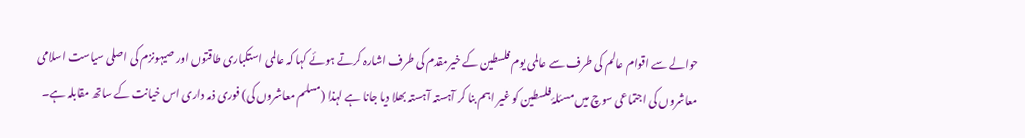حوالے سے اقوام عالم کی طرف سے عالمی یوم فلسطین کے خیرمقدم کی طرف اشارہ کرتے ہوئے کہا کہ عالمی استکباری طاقتوں اور صیہونزم کی اصلی سیاست اسلامی معاشروں کی اجتماعی سوچ میں مسئلۂ فلسطین کو غیر اہم بنا کر آہستہ آہستہ بھلا دیا جانا ہے لہذا (مسلم معاشروں کی) فوری ذمہ داری اس خیانت کے ساتھ مقابلہ ہے۔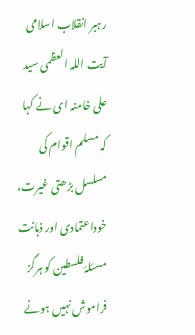رہبر انقلاب اسلامی آیت اللہ العظمی سید علی خامنہ ای نے کہا کہ مسلم اقوام کی مسلسل بڑھتی غیرت، خوداعتمادی اور ذہانت مسئلۂ فلسطین کو ہرگز فراموش نہیں ہونے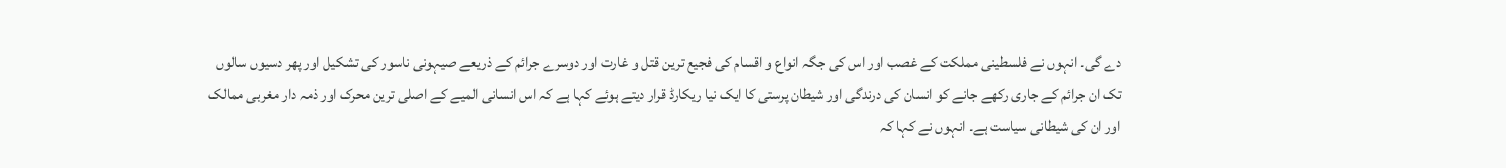دے گی۔ انہوں نے فلسطینی مملکت کے غصب اور اس کی جگہ انواع و اقسام کی فجیع ترین قتل و غارت اور دوسرے جرائم کے ذریعے صیہونی ناسور کی تشکیل اور پھر دسیوں سالوں تک ان جرائم کے جاری رکھے جانے کو انسان کی درندگی اور شیطان پرستی کا ایک نیا ریکارڈ قرار دیتے ہوئے کہا ہے کہ اس انسانی المیے کے اصلی ترین محرک اور ذمہ دار مغربی ممالک اور ان کی شیطانی سیاست ہے۔ انہوں نے کہا کہ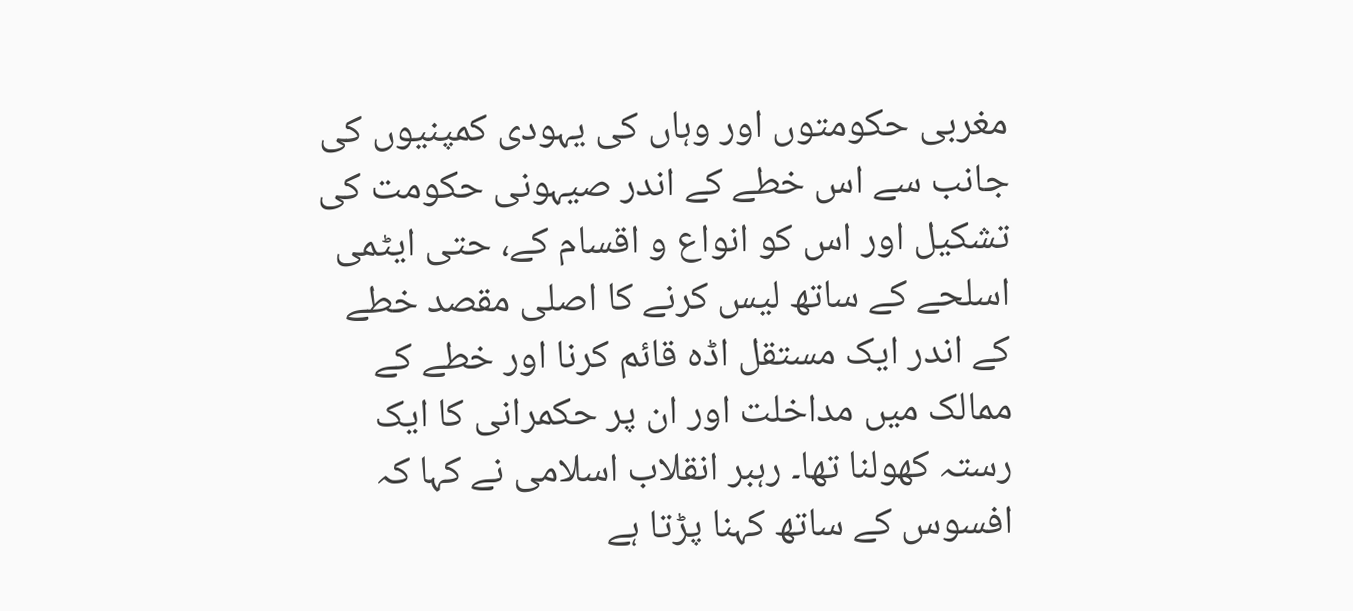مغربی حکومتوں اور وہاں کی یہودی کمپنیوں کی جانب سے اس خطے کے اندر صیہونی حکومت کی تشکیل اور اس کو انواع و اقسام کے، حتی ایٹمی اسلحے کے ساتھ لیس کرنے کا اصلی مقصد خطے کے اندر ایک مستقل اڈہ قائم کرنا اور خطے کے ممالک میں مداخلت اور ان پر حکمرانی کا ایک رستہ کھولنا تھا۔ رہبر انقلاب اسلامی نے کہا کہ افسوس کے ساتھ کہنا پڑتا ہے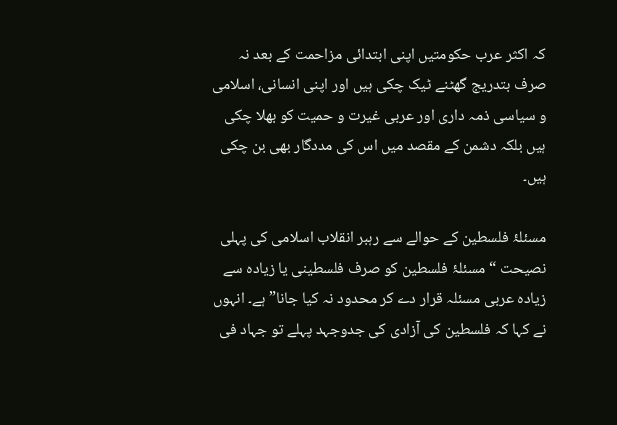کہ اکثر عرب حکومتیں اپنی ابتدائی مزاحمت کے بعد نہ صرف بتدریج گھٹنے ٹیک چکی ہیں اور اپنی انسانی، اسلامی و سیاسی ذمہ داری اور عربی غیرت و حمیت کو بھلا چکی ہیں بلکہ دشمن کے مقصد میں اس کی مددگار بھی بن چکی ہیں۔

مسئلۂ فلسطین کے حوالے سے رہبر انقلاب اسلامی کی پہلی نصیحت “مسئلۂ فلسطین کو صرف فلسطینی یا زیادہ سے زیادہ عربی مسئلہ قرار دے کر محدود نہ کیا جانا” ہے۔ انہوں نے کہا کہ فلسطین کی آزادی کی جدوجہد پہلے تو جہاد فی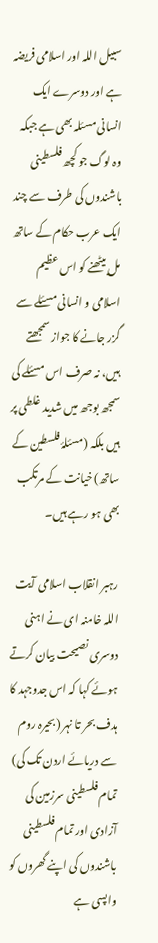سبیل اللہ اور اسلامی فریضہ ہے اور دوسرے ایک انسانی مسئلہ بھی ہے جبکہ وہ لوگ جو کچھ فلسطینی باشندوں کی طرف سے چند ایک عرب حکام کے ساتھ مل بیٹھنے کو اس عظیم اسلامی و انسانی مسئلے سے گزر جانے کا جواز سمجھتے ہیں، نہ صرف اس مسئلے کی سمجھ بوجھ میں شدید غلطی پر ہیں بلکہ (مسئلۂ فلسطین کے ساتھ) خیانت کے مرتکب بھی ہو رہے ہیں۔

رہبر انقلاب اسلامی آیت اللہ خامنہ ای نے اہنی دوسری نصیحت بیان کرتے ہوئے کہا کہ اس جدوجہد کا ہدف بحر تا نہر (بحیرہ روم سے دریائے اردن تک کی) تمام فلسطینی سرزمین کی آزادی اور تمام فلسطینی باشندوں کی اپنے گھروں کو واپسی ہے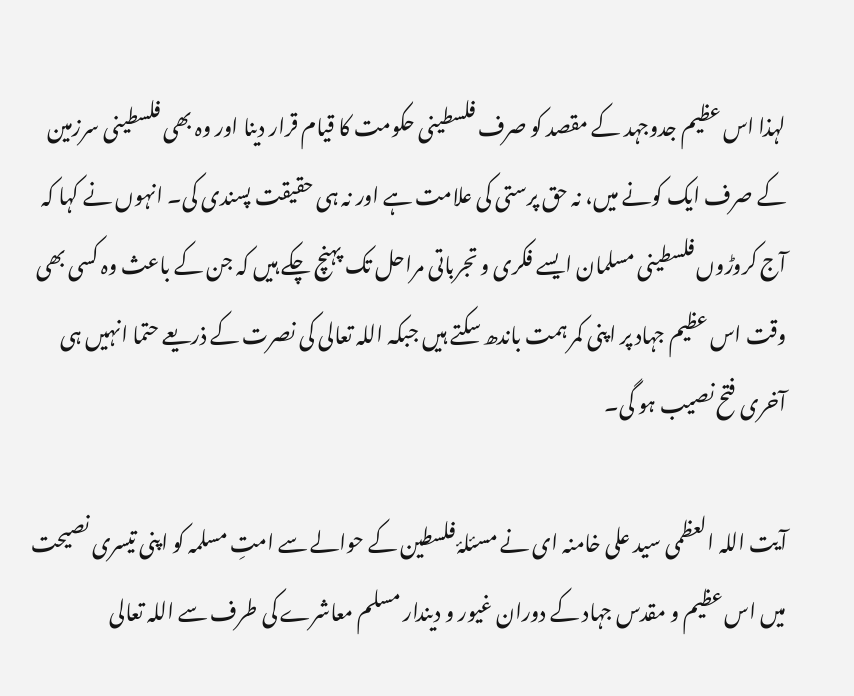لہذا اس عظیم جدوجہد کے مقصد کو صرف فلسطینی حکومت کا قیام قرار دینا اور وہ بھی فلسطینی سرزمین کے صرف ایک کونے میں، نہ حق پرستی کی علامت ہے اور نہ ہی حقیقت پسندی کی۔ انہوں نے کہا کہ آج کروڑوں فلسطینی مسلمان ایسے فکری و تجرباتی مراحل تک پہنچ چکے ہیں کہ جن کے باعث وہ کسی بھی وقت اس عظیم جہاد پر اپنی کمر ہمت باندھ سکتے ہیں جبکہ اللہ تعالی کی نصرت کے ذریعے حتما انہیں ہی آخری فتح نصیب ہو گی۔

آیت اللہ العظمی سید علی خامنہ ای نے مسئلۂ فلسطین کے حوالے سے امتِ مسلمہ کو اپنی تیسری نصیحت میں اس عظیم و مقدس جہاد کے دوران غیور و دیندار مسلم معاشرے کی طرف سے اللہ تعالی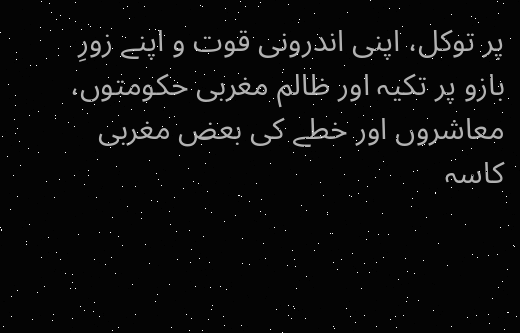پر توکل، اپنی اندرونی قوت و اپنے زورِ بازو پر تکیہ اور ظالم مغربی حکومتوں، معاشروں اور خطے کی بعض مغربی کاسہ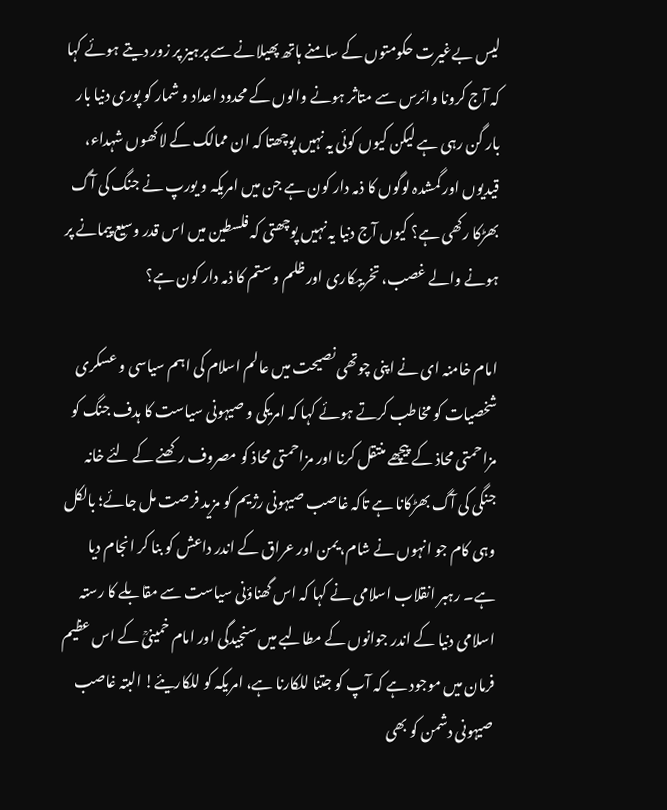لیس بےغیرت حکومتوں کے سامنے ہاتھ پھیلانے سے پرہیز پر زور دیتے ہوئے کہا کہ آج کرونا وائرس سے متاثر ہونے والوں کے محدود اعداد و شمار کو پوری دنیا بار بار گن رہی ہے لیکن کیوں کوئی یہ نہیں پوچھتا کہ ان ممالک کے لاکھوں شہداء، قیدیوں اور گمشدہ لوگوں کا ذمہ دار کون ہے جن میں امریکہ و یورپ نے جنگ کی آگ بھڑکا رکھی ہے؟ کیوں آج دنیا یہ نہیں پوچھتی کہ فلسطین میں اس قدر وسیع پیمانے پر ہونے والے غصب، تخریبکاری اور ظلم و ستم کا ذمہ دار کون ہے؟

امام خامنہ ای نے اپنی چوتھی نصیحت میں عالم اسلام کی اہم سیاسی و عسکری شخصیات کو مخاطب کرتے ہوئے کہا کہ امریکی و صیہونی سیاست کا ہدف جنگ کو مزاحمتی محاذ کے پیچھے منتقل کرنا اور مزاحمتی محاذ کو مصروف رکھنے کے لئے خانہ جنگی کی آگ بھڑکانا ہے تاکہ غاصب صیہونی رژیم کو مزید فرصت مل جائے؛ بالکل وہی کام جو انہوں نے شام، یمن اور عراق کے اندر داعش کو بنا کر انجام دیا ہے۔ رہبر انقلاب اسلامی نے کہا کہ اس گھناؤنی سیاست سے مقابلے کا رستہ اسلامی دنیا کے اندر جوانوں کے مطالبے میں سنجیدگی اور امام خمینیؒ کے اس عظیم فرمان میں موجود ہے کہ آپ کو جتنا للکارنا ہے، امریکہ کو للکاریئے! البتہ غاصب صیہونی دشمن کو بھی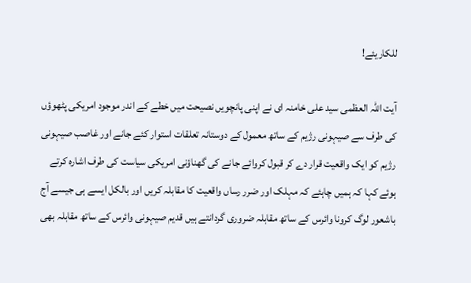للکاریئے!

آیت اللہ العظمی سید علی خامنہ ای نے اپنی پانچویں نصیحت میں خطے کے اندر موجود امریکی پٹھوؤں کی طرف سے صیہونی رژیم کے ساتھ معمول کے دوستانہ تعلقات استوار کئے جانے اور غاصب صیہونی رژیم کو ایک واقعیت قرار دے کر قبول کروائے جانے کی گھناؤنی امریکی سیاست کی طرف اشارہ کرتے ہوئے کہا کہ ہمیں چاہئے کہ مہلک اور ضرر رساں واقعیت کا مقابلہ کریں اور بالکل ایسے ہی جیسے آج باشعور لوگ کرونا وائرس کے ساتھ مقابلہ ضروری گردانتے ہیں قدیم صیہونی وائرس کے ساتھ مقابلہ بھی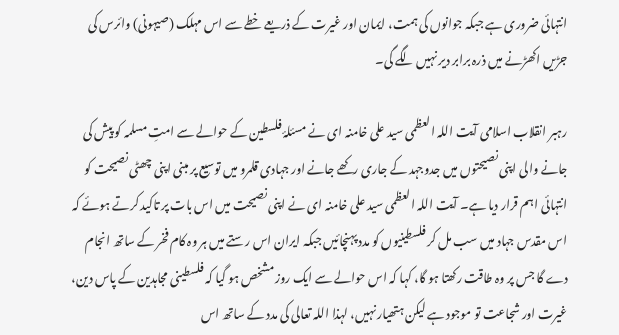انتہائی ضروری ہے جبکہ جوانوں کی ہمت، ایمان اور غیرت کے ذریعے خطے سے اس مہلک (صیہونی) وائرس کی جڑیں اکھڑنے میں ذرہ برابر دیر نہیں لگے گی۔

رہبر انقلاب اسلامی آیت اللہ العظمی سید علی خامنہ ای نے مسئلۂ فلسطین کے حوالے سے امتِ مسلمہ کو پیش کی جانے والی اپنی نصیحتوں میں جدوجہد کے جاری رکھے جانے اور جہادی قلمرو میں توسیع پر مبنی اپنی چھٹی نصیحت کو انتہائی اہم قرار دیا ہے۔ آیت اللہ العظمی سید علی خامنہ ای نے اپنی نصیحت میں اس بات پر تاکید کرتے ہوئے کہ اس مقدس جہاد میں سب مل کر فلسطینیوں کو مدد پہنچائیں جبکہ ایران اس رستے میں ہر وہ کام فخر کے ساتھ انجام دے گا جس پر وہ طاقت رکھتا ہو گا، کہا کہ اس حوالے سے ایک روز مشخص ہو گیا کہ فلسطینی مجاہدین کے پاس دین، غیرت اور شجاعت تو موجود ہے لیکن ہتھیار نہیں، لہذا اللہ تعالی کی مدد کے ساتھ اس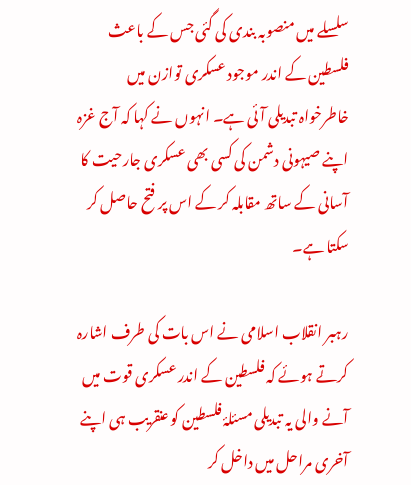سلسلے میں منصوبہ بندی کی گئی جس کے باعث فلسطین کے اندر موجود عسکری توازن میں خاطرخواہ تبدیلی آئی ہے۔ انہوں نے کہا کہ آج غزہ اپنے صیہونی دشمن کی کسی بھی عسکری جارحیت کا آسانی کے ساتھ مقابلہ کر کے اس پر فتح حاصل کر سکتا ہے۔

رہبر انقلاب اسلامی نے اس بات کی طرف اشارہ کرتے ہوئے کہ فلسطین کے اندر عسکری قوت میں آنے والی یہ تبدیلی مسئلۂ فلسطین کو عنقریب ہی اپنے آخری مراحل میں داخل کر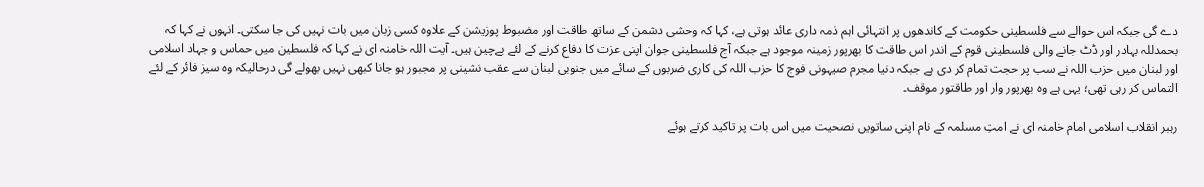دے گی جبکہ اس حوالے سے فلسطینی حکومت کے کاندھوں پر انتہائی اہم ذمہ داری عائد ہوتی ہے، کہا کہ وحشی دشمن کے ساتھ طاقت اور مضبوط پوزیشن کے علاوہ کسی زبان میں بات نہیں کی جا سکتی۔ انہوں نے کہا کہ بحمدللہ بہادر اور ڈٹ جانے والی فلسطینی قوم کے اندر اس طاقت کا بھرپور زمینہ موجود ہے جبکہ آج فلسطینی جوان اپنی عزت کا دفاع کرنے کے لئے بےچین ہیں۔ آیت اللہ خامنہ ای نے کہا کہ فلسطین میں حماس و جہاد اسلامی اور لبنان میں حزب اللہ نے سب پر حجت تمام کر دی ہے جبکہ دنیا مجرم صیہونی فوج کا حزب اللہ کی کاری ضربوں کے سائے میں جنوبی لبنان سے عقب نشینی پر مجبور ہو جانا کبھی نہیں بھولے گی درحالیکہ وہ سیز فائر کے لئے التماس کر رہی تھی؛ یہی ہے وہ بھرپور وار اور طاقتور موقف۔

رہبر انقلاب اسلامی امام خامنہ ای نے امتِ مسلمہ کے نام اپنی ساتویں نصحیت میں اس بات پر تاکید کرتے ہوئے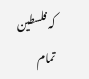کہ فلسطین تمام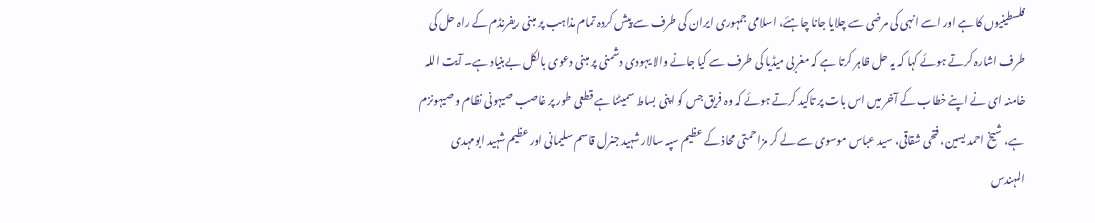فلسطینیوں کا ہے اور اسے انہی کی مرضی سے چلایا جانا چاہئے، اسلامی جمہوری ایران کی طرف سے پیش کردہ تمام مذاہب پر مبنی ریفرنڈم کے راہ حل کی طرف اشارہ کرتے ہوئے کہا کہ یہ حل ظاہر کرتا ہے کہ مغربی میڈیا کی طرف سے کیا جانے والا یہودی دشمنی پر مبنی دعوی بالکل بےبنیاد ہے۔ آیت اللہ خامنہ ای نے اپنے خطاب کے آخر میں اس بات پر تاکید کرتے ہوئے کہ وہ فریق جس کو اپنی بساط سمیٹنا ہے قطعی طور پر غاصب صیہونی نظام و صیہونزم ہے، شیخ احمد یسین، فتحی شقاقی، سید عباس موسوی سے لے کر مزاحمتی محاذ کے عظیم سپہ سالار شہید جنرل قاسم سلیمانی اور عظیم شہید ابومہدی المہندس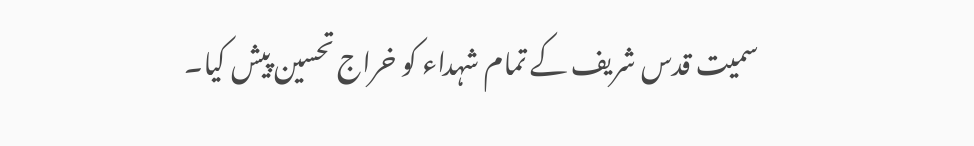سمیت قدس شریف کے تمام شہداء کو خراج تحسین پیش کیا۔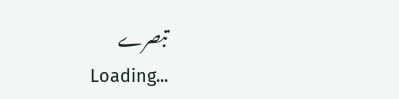تبصرے
Loading...